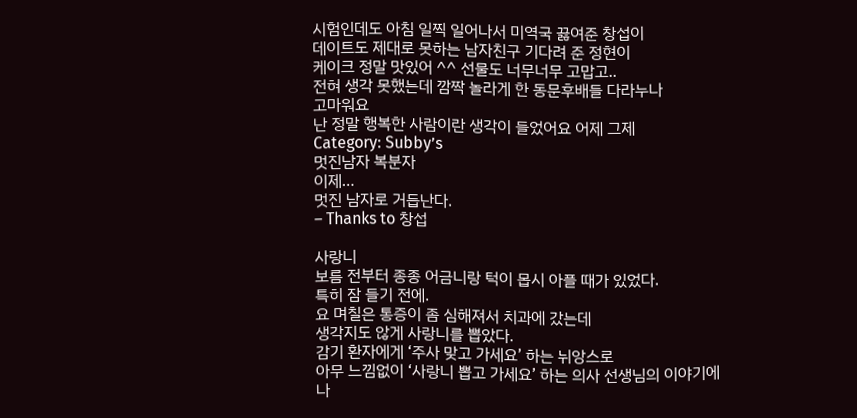시험인데도 아침 일찍 일어나서 미역국 끓여준 창섭이
데이트도 제대로 못하는 남자친구 기다려 준 정현이
케이크 정말 맛있어 ^^ 선물도 너무너무 고맙고..
전혀 생각 못했는데 깜짝 놀라게 한 동문후배들 다라누나
고마워요
난 정말 행복한 사람이란 생각이 들었어요 어제 그제
Category: Subby’s
멋진남자 복분자
이제…
멋진 남자로 거듭난다.
– Thanks to 창섭

사랑니
보름 전부터 종종 어금니랑 턱이 몹시 아플 때가 있었다.
특히 잠 들기 전에.
요 며칠은 통증이 좀 심해져서 치과에 갔는데
생각지도 않게 사랑니를 뽑았다.
감기 환자에게 ‘주사 맞고 가세요’ 하는 뉘앙스로
아무 느낌없이 ‘사랑니 뽑고 가세요’ 하는 의사 선생님의 이야기에
나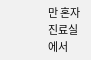만 혼자 진료실에서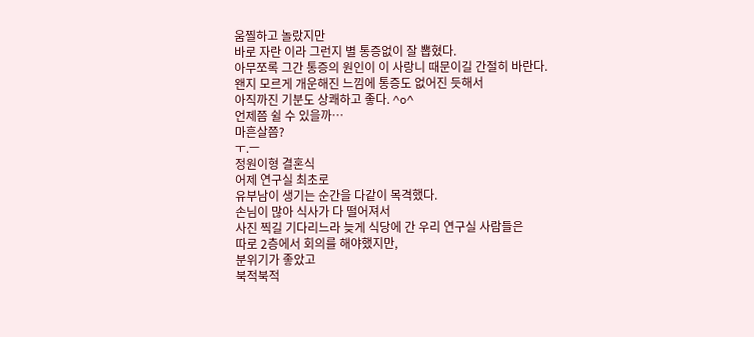움찔하고 놀랐지만
바로 자란 이라 그런지 별 통증없이 잘 뽑혔다.
아무쪼록 그간 통증의 원인이 이 사랑니 때문이길 간절히 바란다.
왠지 모르게 개운해진 느낌에 통증도 없어진 듯해서
아직까진 기분도 상쾌하고 좋다. ^o^
언제쯤 쉴 수 있을까…
마흔살쯤?
ㅜ.ㅡ
정원이형 결혼식
어제 연구실 최초로
유부남이 생기는 순간을 다같이 목격했다.
손님이 많아 식사가 다 떨어져서
사진 찍길 기다리느라 늦게 식당에 간 우리 연구실 사람들은
따로 2층에서 회의를 해야했지만,
분위기가 좋았고
북적북적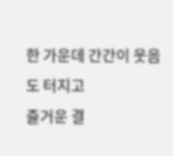한 가운데 간간이 웃음도 터지고
즐거운 결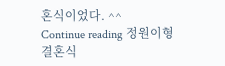혼식이었다. ^^
Continue reading 정원이형 결혼식